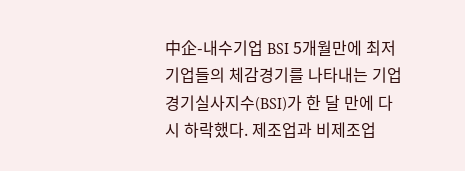中企-내수기업 BSI 5개월만에 최저
기업들의 체감경기를 나타내는 기업경기실사지수(BSI)가 한 달 만에 다시 하락했다. 제조업과 비제조업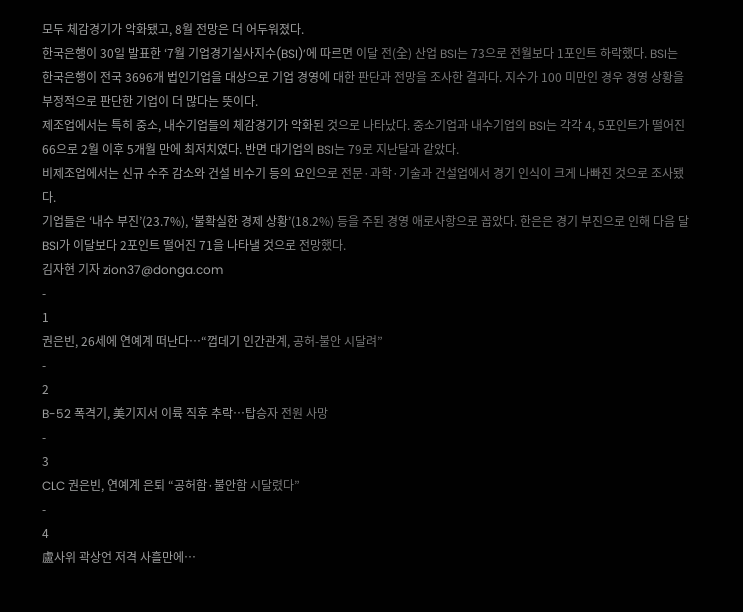모두 체감경기가 악화됐고, 8월 전망은 더 어두워졌다.
한국은행이 30일 발표한 ‘7월 기업경기실사지수(BSI)’에 따르면 이달 전(全) 산업 BSI는 73으로 전월보다 1포인트 하락했다. BSI는 한국은행이 전국 3696개 법인기업을 대상으로 기업 경영에 대한 판단과 전망을 조사한 결과다. 지수가 100 미만인 경우 경영 상황을 부정적으로 판단한 기업이 더 많다는 뜻이다.
제조업에서는 특히 중소, 내수기업들의 체감경기가 악화된 것으로 나타났다. 중소기업과 내수기업의 BSI는 각각 4, 5포인트가 떨어진 66으로 2월 이후 5개월 만에 최저치였다. 반면 대기업의 BSI는 79로 지난달과 같았다.
비제조업에서는 신규 수주 감소와 건설 비수기 등의 요인으로 전문·과학·기술과 건설업에서 경기 인식이 크게 나빠진 것으로 조사됐다.
기업들은 ‘내수 부진’(23.7%), ‘불확실한 경제 상황’(18.2%) 등을 주된 경영 애로사항으로 꼽았다. 한은은 경기 부진으로 인해 다음 달 BSI가 이달보다 2포인트 떨어진 71을 나타낼 것으로 전망했다.
김자현 기자 zion37@donga.com
-
1
권은빈, 26세에 연예계 떠난다…“껍데기 인간관계, 공허-불안 시달려”
-
2
B-52 폭격기, 美기지서 이륙 직후 추락…탑승자 전원 사망
-
3
CLC 권은빈, 연예계 은퇴 “공허함·불안함 시달렸다”
-
4
盧사위 곽상언 저격 사흘만에…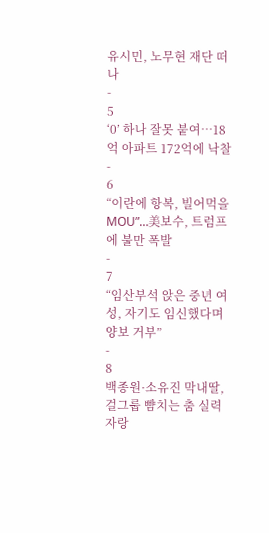유시민, 노무현 재단 떠나
-
5
‘0’ 하나 잘못 붙여…18억 아파트 172억에 낙찰
-
6
“이란에 항복, 빌어먹을 MOU”…美보수, 트럼프에 불만 폭발
-
7
“임산부석 앉은 중년 여성, 자기도 임신했다며 양보 거부”
-
8
백종원·소유진 막내딸, 걸그룹 뺨치는 춤 실력 자랑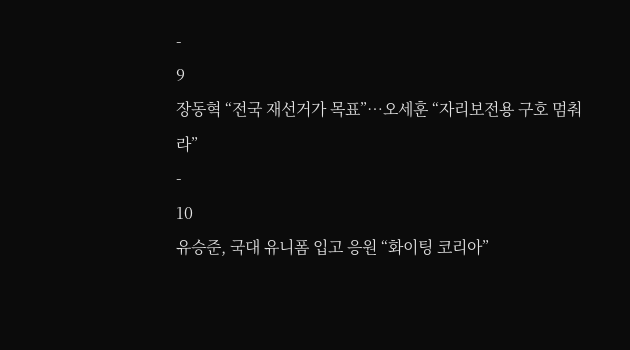-
9
장동혁 “전국 재선거가 목표”…오세훈 “자리보전용 구호 멈춰라”
-
10
유승준, 국대 유니폼 입고 응원 “화이팅 코리아”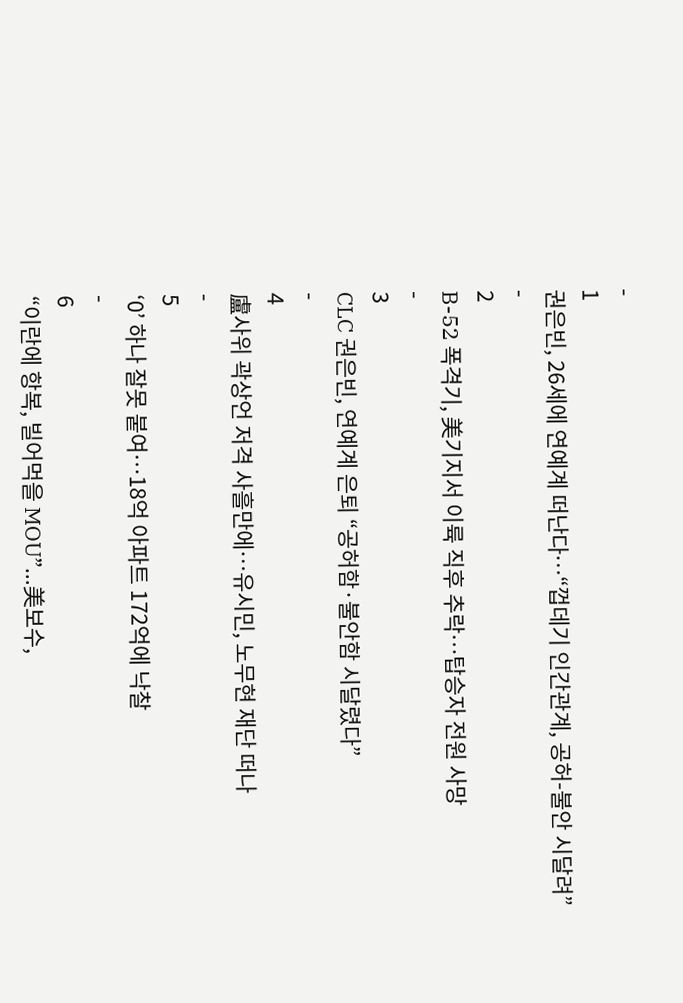-
1
권은빈, 26세에 연예계 떠난다…“껍데기 인간관계, 공허-불안 시달려”
-
2
B-52 폭격기, 美기지서 이륙 직후 추락…탑승자 전원 사망
-
3
CLC 권은빈, 연예계 은퇴 “공허함·불안함 시달렸다”
-
4
盧사위 곽상언 저격 사흘만에…유시민, 노무현 재단 떠나
-
5
‘0’ 하나 잘못 붙여…18억 아파트 172억에 낙찰
-
6
“이란에 항복, 빌어먹을 MOU”…美보수,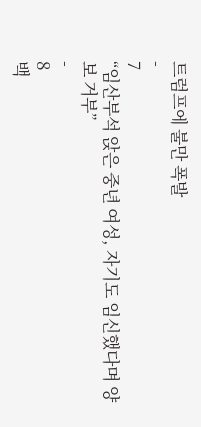트럼프에 불만 폭발
-
7
“임산부석 앉은 중년 여성, 자기도 임신했다며 양보 거부”
-
8
백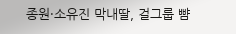종원·소유진 막내딸, 걸그룹 뺨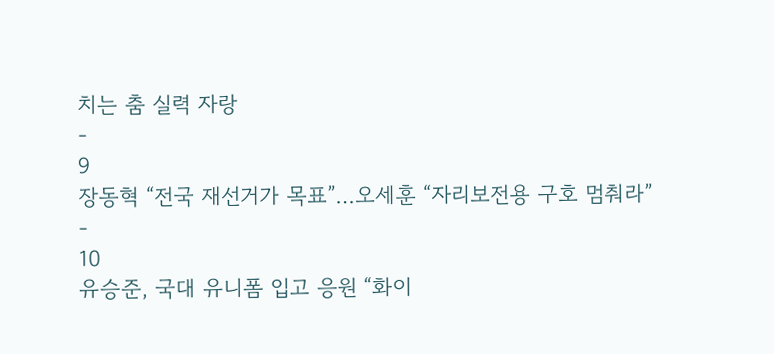치는 춤 실력 자랑
-
9
장동혁 “전국 재선거가 목표”…오세훈 “자리보전용 구호 멈춰라”
-
10
유승준, 국대 유니폼 입고 응원 “화이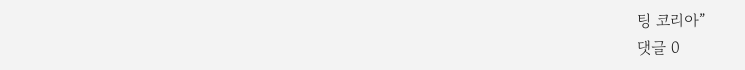팅 코리아”
댓글 0